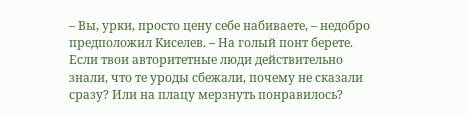– Вы, урки, просто цену себе набиваете, – недобро предположил Киселев. – На голый понт берете. Если твои авторитетные люди действительно знали, что те уроды сбежали, почему не сказали сразу? Или на плацу мерзнуть понравилось?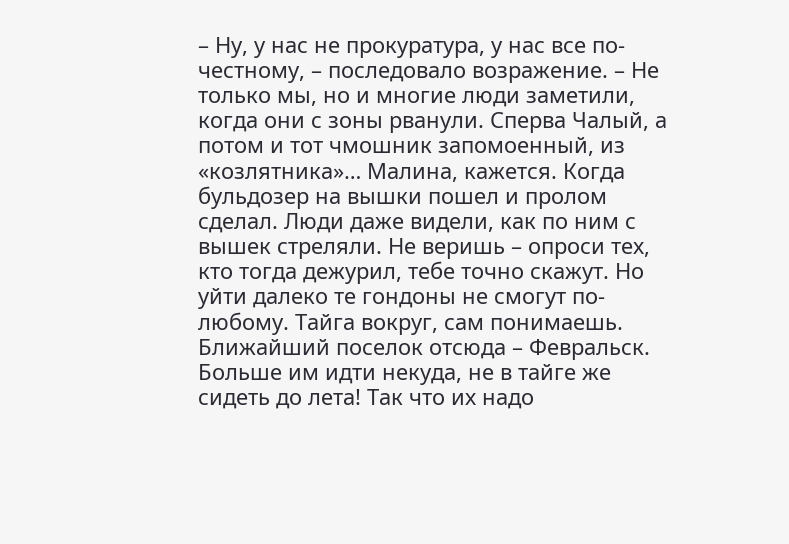– Ну, у нас не прокуратура, у нас все по-честному, – последовало возражение. – Не только мы, но и многие люди заметили, когда они с зоны рванули. Сперва Чалый, а потом и тот чмошник запомоенный, из «козлятника»… Малина, кажется. Когда бульдозер на вышки пошел и пролом сделал. Люди даже видели, как по ним с вышек стреляли. Не веришь – опроси тех, кто тогда дежурил, тебе точно скажут. Но уйти далеко те гондоны не смогут по-любому. Тайга вокруг, сам понимаешь. Ближайший поселок отсюда – Февральск. Больше им идти некуда, не в тайге же сидеть до лета! Так что их надо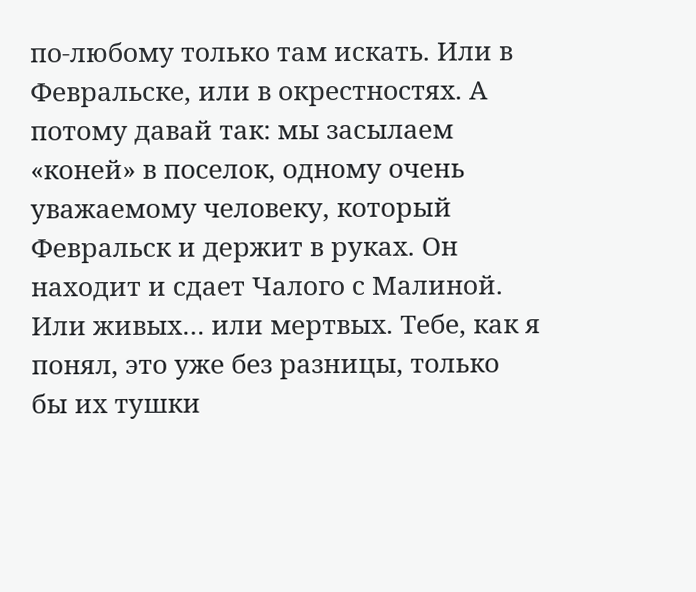по-любому только там искать. Или в Февральске, или в окрестностях. А потому давай так: мы засылаем «коней» в поселок, одному очень уважаемому человеку, который Февральск и держит в руках. Он находит и сдает Чалого с Малиной. Или живых… или мертвых. Тебе, как я понял, это уже без разницы, только бы их тушки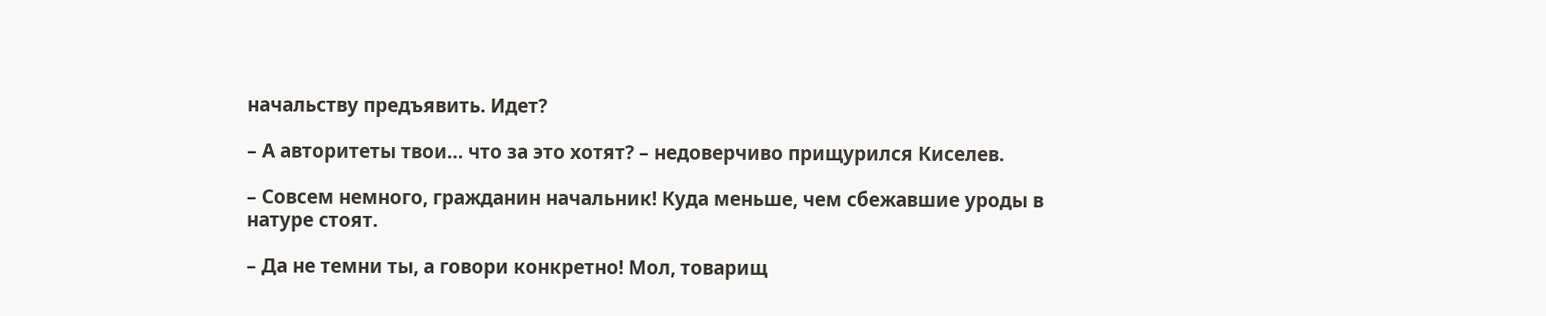начальству предъявить. Идет?

– А авторитеты твои… что за это хотят? – недоверчиво прищурился Киселев.

– Совсем немного, гражданин начальник! Куда меньше, чем сбежавшие уроды в натуре стоят.

– Да не темни ты, а говори конкретно! Мол, товарищ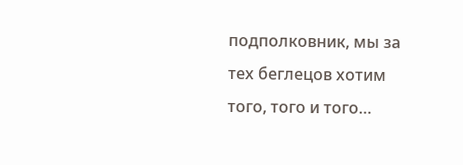подполковник, мы за тех беглецов хотим того, того и того…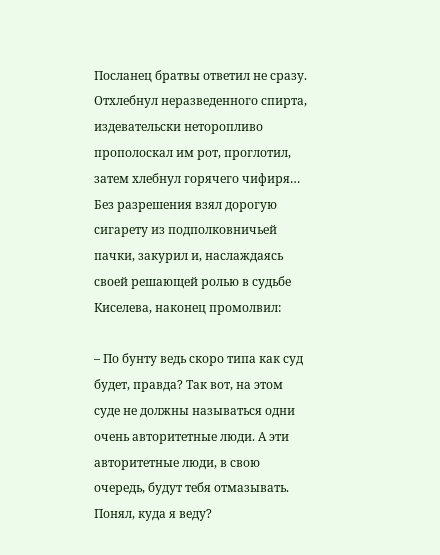Посланец братвы ответил не сразу. Отхлебнул неразведенного спирта, издевательски неторопливо прополоскал им рот, проглотил, затем хлебнул горячего чифиря… Без разрешения взял дорогую сигарету из подполковничьей пачки, закурил и, наслаждаясь своей решающей ролью в судьбе Киселева, наконец промолвил:

– По бунту ведь скоро типа как суд будет, правда? Так вот, на этом суде не должны называться одни очень авторитетные люди. А эти авторитетные люди, в свою очередь, будут тебя отмазывать. Понял, куда я веду?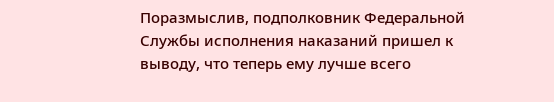Поразмыслив, подполковник Федеральной Службы исполнения наказаний пришел к выводу, что теперь ему лучше всего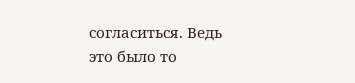согласиться. Ведь это было то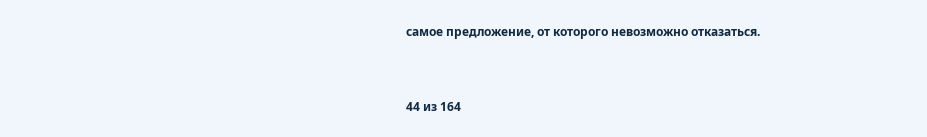самое предложение, от которого невозможно отказаться.



44 из 164